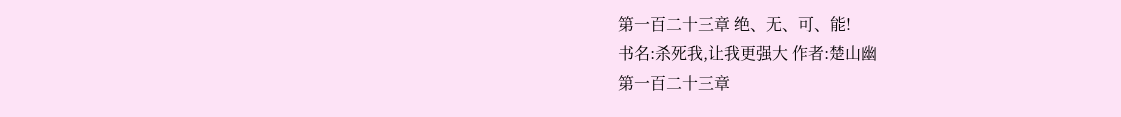第一百二十三章 绝、无、可、能!
书名:杀死我,让我更强大 作者:楚山幽
第一百二十三章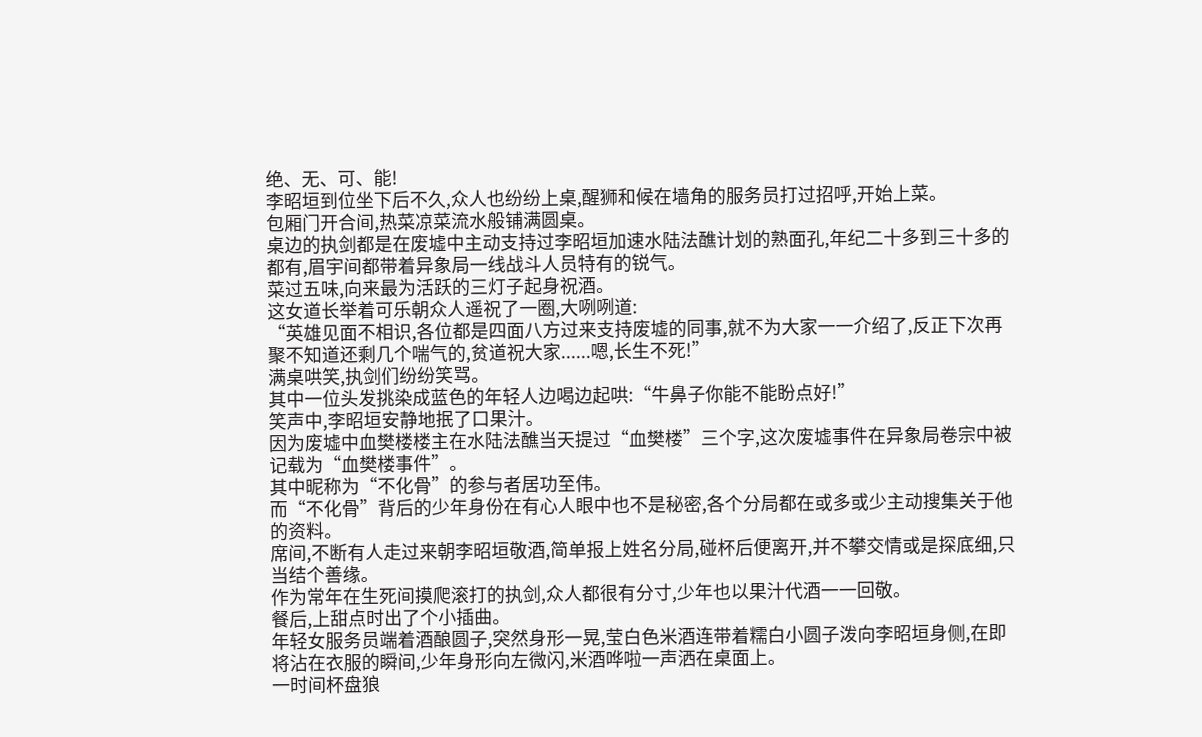绝、无、可、能!
李昭垣到位坐下后不久,众人也纷纷上桌,醒狮和候在墙角的服务员打过招呼,开始上菜。
包厢门开合间,热菜凉菜流水般铺满圆桌。
桌边的执剑都是在废墟中主动支持过李昭垣加速水陆法醮计划的熟面孔,年纪二十多到三十多的都有,眉宇间都带着异象局一线战斗人员特有的锐气。
菜过五味,向来最为活跃的三灯子起身祝酒。
这女道长举着可乐朝众人遥祝了一圈,大咧咧道:
“英雄见面不相识,各位都是四面八方过来支持废墟的同事,就不为大家一一介绍了,反正下次再聚不知道还剩几个喘气的,贫道祝大家......嗯,长生不死!”
满桌哄笑,执剑们纷纷笑骂。
其中一位头发挑染成蓝色的年轻人边喝边起哄:“牛鼻子你能不能盼点好!”
笑声中,李昭垣安静地抿了口果汁。
因为废墟中血樊楼楼主在水陆法醮当天提过“血樊楼”三个字,这次废墟事件在异象局卷宗中被记载为“血樊楼事件”。
其中昵称为“不化骨”的参与者居功至伟。
而“不化骨”背后的少年身份在有心人眼中也不是秘密,各个分局都在或多或少主动搜集关于他的资料。
席间,不断有人走过来朝李昭垣敬酒,简单报上姓名分局,碰杯后便离开,并不攀交情或是探底细,只当结个善缘。
作为常年在生死间摸爬滚打的执剑,众人都很有分寸,少年也以果汁代酒一一回敬。
餐后,上甜点时出了个小插曲。
年轻女服务员端着酒酿圆子,突然身形一晃,莹白色米酒连带着糯白小圆子泼向李昭垣身侧,在即将沾在衣服的瞬间,少年身形向左微闪,米酒哗啦一声洒在桌面上。
一时间杯盘狼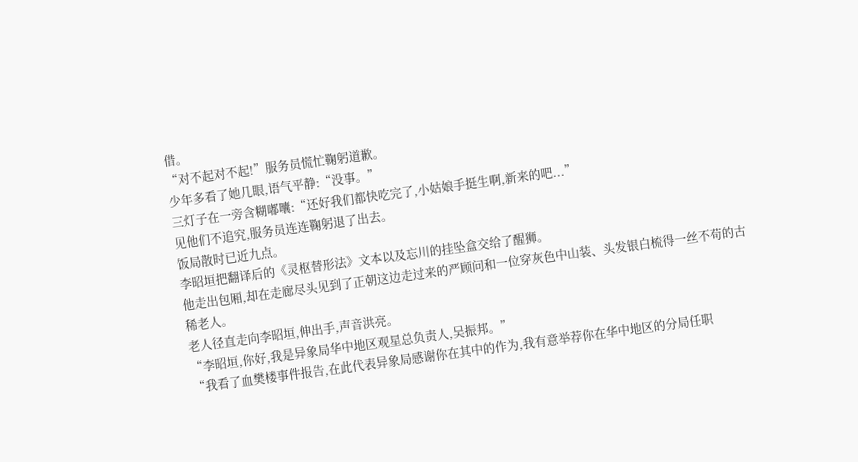借。
“对不起对不起!”服务员慌忙鞠躬道歉。
少年多看了她几眼,语气平静:“没事。”
三灯子在一旁含糊嘟囔:“还好我们都快吃完了,小姑娘手挺生啊,新来的吧...”
见他们不追究,服务员连连鞠躬退了出去。
饭局散时已近九点。
李昭垣把翻译后的《灵枢替形法》文本以及忘川的挂坠盒交给了醒狮。
他走出包厢,却在走廊尽头见到了正朝这边走过来的严顾问和一位穿灰色中山装、头发银白梳得一丝不苟的古稀老人。
老人径直走向李昭垣,伸出手,声音洪亮。
“李昭垣,你好,我是异象局华中地区观星总负责人,吴振邦。”
“我看了血樊楼事件报告,在此代表异象局感谢你在其中的作为,我有意举荐你在华中地区的分局任职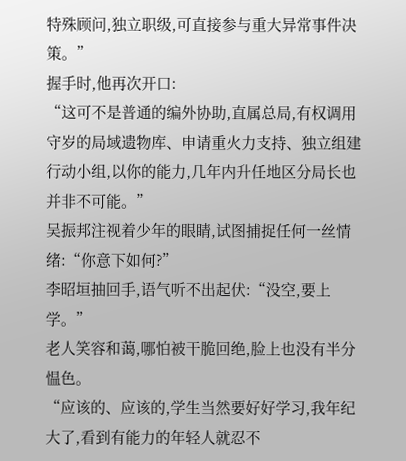特殊顾问,独立职级,可直接参与重大异常事件决策。”
握手时,他再次开口:
“这可不是普通的编外协助,直属总局,有权调用守岁的局域遗物库、申请重火力支持、独立组建行动小组,以你的能力,几年内升任地区分局长也并非不可能。”
吴振邦注视着少年的眼睛,试图捕捉任何一丝情绪:“你意下如何?”
李昭垣抽回手,语气听不出起伏:“没空,要上学。”
老人笑容和蔼,哪怕被干脆回绝,脸上也没有半分愠色。
“应该的、应该的,学生当然要好好学习,我年纪大了,看到有能力的年轻人就忍不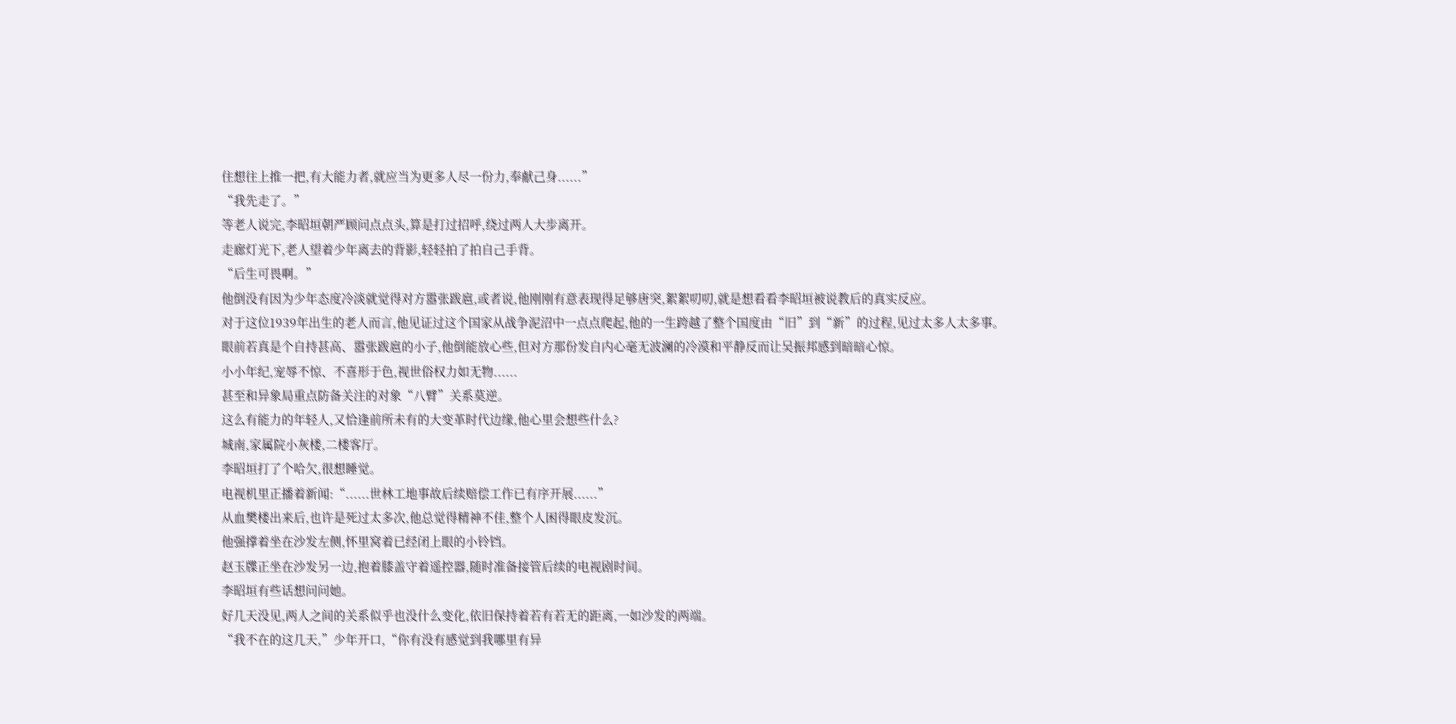住想往上推一把,有大能力者,就应当为更多人尽一份力,奉献己身......”
“我先走了。”
等老人说完,李昭垣朝严顾问点点头,算是打过招呼,绕过两人大步离开。
走廊灯光下,老人望着少年离去的背影,轻轻拍了拍自己手背。
“后生可畏啊。”
他倒没有因为少年态度冷淡就觉得对方嚣张跋扈,或者说,他刚刚有意表现得足够唐突,絮絮叨叨,就是想看看李昭垣被说教后的真实反应。
对于这位1939年出生的老人而言,他见证过这个国家从战争泥沼中一点点爬起,他的一生跨越了整个国度由“旧”到“新”的过程,见过太多人太多事。
眼前若真是个自持甚高、嚣张跋扈的小子,他倒能放心些,但对方那份发自内心毫无波澜的冷漠和平静反而让吴振邦感到暗暗心惊。
小小年纪,宠辱不惊、不喜形于色,视世俗权力如无物......
甚至和异象局重点防备关注的对象“八臂”关系莫逆。
这么有能力的年轻人,又恰逢前所未有的大变革时代边缘,他心里会想些什么?
城南,家属院小灰楼,二楼客厅。
李昭垣打了个哈欠,很想睡觉。
电视机里正播着新闻:“......世林工地事故后续赔偿工作已有序开展......”
从血樊楼出来后,也许是死过太多次,他总觉得精神不佳,整个人困得眼皮发沉。
他强撑着坐在沙发左侧,怀里窝着已经闭上眼的小铃铛。
赵玉牒正坐在沙发另一边,抱着膝盖守着遥控器,随时准备接管后续的电视剧时间。
李昭垣有些话想问问她。
好几天没见,两人之间的关系似乎也没什么变化,依旧保持着若有若无的距离,一如沙发的两端。
“我不在的这几天,”少年开口,“你有没有感觉到我哪里有异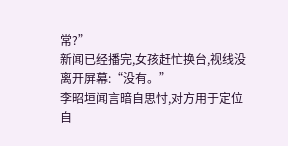常?”
新闻已经播完,女孩赶忙换台,视线没离开屏幕:“没有。”
李昭垣闻言暗自思忖,对方用于定位自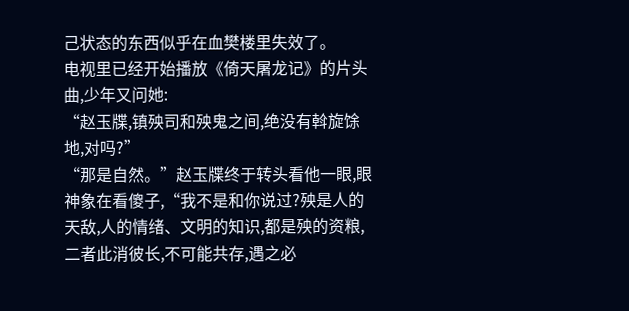己状态的东西似乎在血樊楼里失效了。
电视里已经开始播放《倚天屠龙记》的片头曲,少年又问她:
“赵玉牒,镇殃司和殃鬼之间,绝没有斡旋馀地,对吗?”
“那是自然。”赵玉牒终于转头看他一眼,眼神象在看傻子,“我不是和你说过?殃是人的天敌,人的情绪、文明的知识,都是殃的资粮,二者此消彼长,不可能共存,遇之必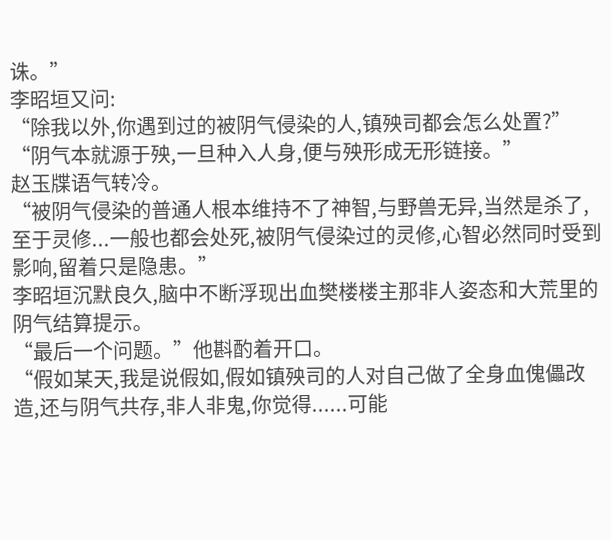诛。”
李昭垣又问:
“除我以外,你遇到过的被阴气侵染的人,镇殃司都会怎么处置?”
“阴气本就源于殃,一旦种入人身,便与殃形成无形链接。”
赵玉牒语气转冷。
“被阴气侵染的普通人根本维持不了神智,与野兽无异,当然是杀了,至于灵修...一般也都会处死,被阴气侵染过的灵修,心智必然同时受到影响,留着只是隐患。”
李昭垣沉默良久,脑中不断浮现出血樊楼楼主那非人姿态和大荒里的阴气结算提示。
“最后一个问题。”他斟酌着开口。
“假如某天,我是说假如,假如镇殃司的人对自己做了全身血傀儡改造,还与阴气共存,非人非鬼,你觉得......可能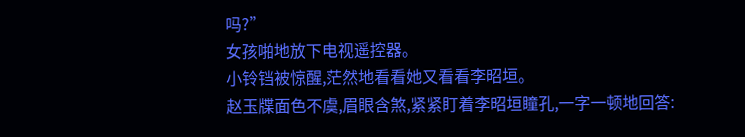吗?”
女孩啪地放下电视遥控器。
小铃铛被惊醒,茫然地看看她又看看李昭垣。
赵玉牒面色不虞,眉眼含煞,紧紧盯着李昭垣瞳孔,一字一顿地回答: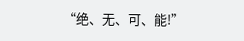“绝、无、可、能!”